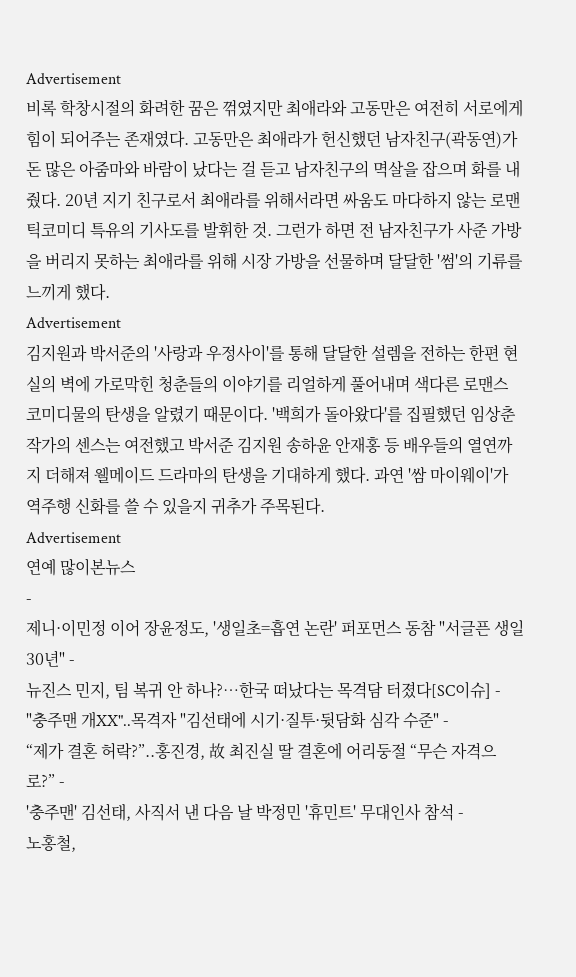Advertisement
비록 학창시절의 화려한 꿈은 꺾였지만 최애라와 고동만은 여전히 서로에게 힘이 되어주는 존재였다. 고동만은 최애라가 헌신했던 남자친구(곽동연)가 돈 많은 아줌마와 바람이 났다는 걸 듣고 남자친구의 멱살을 잡으며 화를 내줬다. 20년 지기 친구로서 최애라를 위해서라면 싸움도 마다하지 않는 로맨틱코미디 특유의 기사도를 발휘한 것. 그런가 하면 전 남자친구가 사준 가방을 버리지 못하는 최애라를 위해 시장 가방을 선물하며 달달한 '썸'의 기류를 느끼게 했다.
Advertisement
김지원과 박서준의 '사랑과 우정사이'를 통해 달달한 설렘을 전하는 한편 현실의 벽에 가로막힌 청춘들의 이야기를 리얼하게 풀어내며 색다른 로맨스 코미디물의 탄생을 알렸기 때문이다. '백희가 돌아왔다'를 집필했던 임상춘 작가의 센스는 여전했고 박서준 김지원 송하윤 안재홍 등 배우들의 열연까지 더해져 웰메이드 드라마의 탄생을 기대하게 했다. 과연 '쌈 마이웨이'가 역주행 신화를 쓸 수 있을지 귀추가 주목된다.
Advertisement
연예 많이본뉴스
-
제니·이민정 이어 장윤정도, '생일초=흡연 논란' 퍼포먼스 동참 "서글픈 생일 30년" -
뉴진스 민지, 팀 복귀 안 하나?…한국 떠났다는 목격담 터졌다[SC이슈] -
"충주맨 개XX"..목격자 "김선태에 시기·질투·뒷담화 심각 수준" -
“제가 결혼 허락?”..홍진경, 故 최진실 딸 결혼에 어리둥절 “무슨 자격으로?” -
'충주맨' 김선태, 사직서 낸 다음 날 박정민 '휴민트' 무대인사 참석 -
노홍철,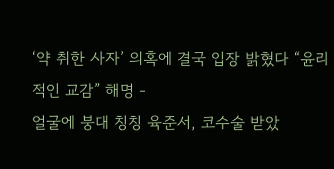‘약 취한 사자’ 의혹에 결국 입장 밝혔다 “윤리적인 교감” 해명 -
얼굴에 붕대 칭칭 육준서, 코수술 받았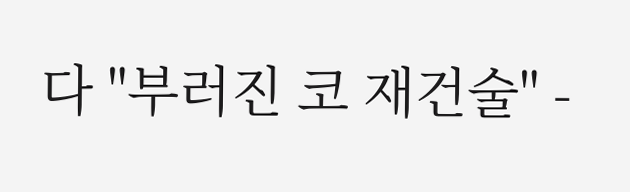다 "부러진 코 재건술" -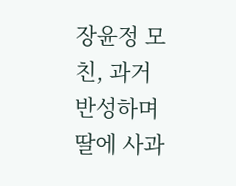장윤정 모친, 과거 반성하며 딸에 사과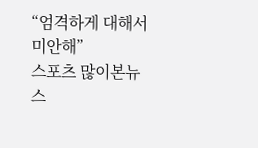“엄격하게 대해서 미안해”
스포츠 많이본뉴스